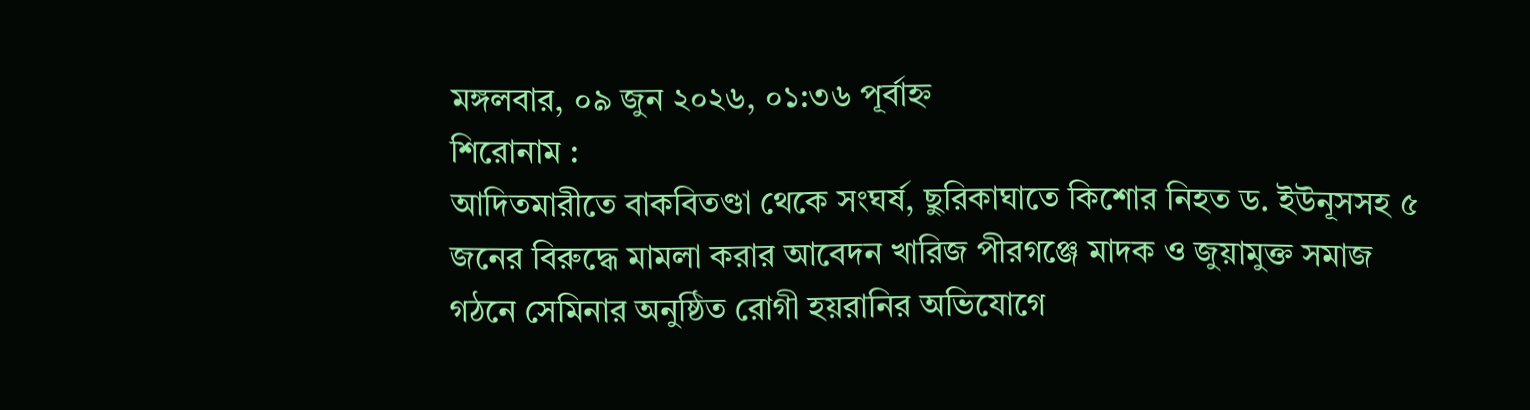মঙ্গলবার, ০৯ জুন ২০২৬, ০১:৩৬ পূর্বাহ্ন
শিরোনাম :
আদিতমারীতে বাকবিতণ্ডা থেকে সংঘর্ষ, ছুরিকাঘাতে কিশোর নিহত ড. ইউনূসসহ ৫ জনের বিরুদ্ধে মামলা করার আবেদন খারিজ পীরগঞ্জে মাদক ও জুয়ামুক্ত সমাজ গঠনে সেমিনার অনুষ্ঠিত রোগী হয়রানির অভিযোগে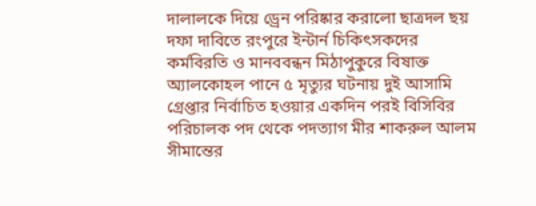দালালকে দিয়ে ড্রেন পরিষ্কার করালো ছাত্রদল ছয় দফা দাবিতে রংপুরে ইন্টার্ন চিকিৎসকদের কর্মবিরতি ও মানববন্ধন মিঠাপুকুরে বিষাক্ত অ্যালকোহল পানে ৫ মৃত্যুর ঘটনায় দুই আসামি গ্রেপ্তার নির্বাচিত হওয়ার একদিন পরই বিসিবির পরিচালক পদ থেকে পদত্যাগ মীর শাকরুল আলম সীমান্তের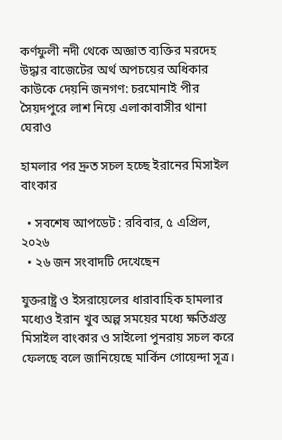কর্ণফুলী নদী থেকে অজ্ঞাত ব্যক্তির মরদেহ উদ্ধার বাজেটের অর্থ অপচয়ের অধিকার কাউকে দেয়নি জনগণ: চরমোনাই পীর সৈয়দপুরে লাশ নিয়ে এলাকাবাসীর থানা ঘেরাও

হামলার পর দ্রুত সচল হচ্ছে ইরানের মিসাইল বাংকার

  • সবশেষ আপডেট : রবিবার, ৫ এপ্রিল, ২০২৬
  • ২৬ জন সংবাদটি দেখেছেন

যুক্তরাষ্ট্র ও ইসরায়েলের ধারাবাহিক হামলার মধ্যেও ইরান খুব অল্প সময়ের মধ্যে ক্ষতিগ্রস্ত মিসাইল বাংকার ও সাইলো পুনরায় সচল করে ফেলছে বলে জানিয়েছে মার্কিন গোয়েন্দা সূত্র।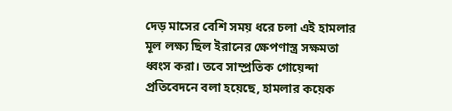দেড় মাসের বেশি সময় ধরে চলা এই হামলার মূল লক্ষ্য ছিল ইরানের ক্ষেপণাস্ত্র সক্ষমতা ধ্বংস করা। তবে সাম্প্রতিক গোয়েন্দা প্রতিবেদনে বলা হয়েছে, হামলার কয়েক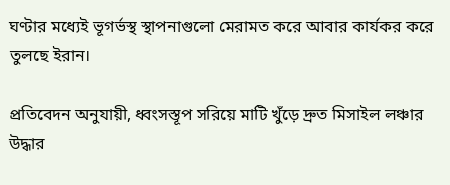ঘণ্টার মধ্যেই ভূগর্ভস্থ স্থাপনাগুলো মেরামত করে আবার কার্যকর করে তুলছে ইরান।

প্রতিবেদন অনুযায়ী, ধ্বংসস্তূপ সরিয়ে মাটি খুঁড়ে দ্রুত মিসাইল লঞ্চার উদ্ধার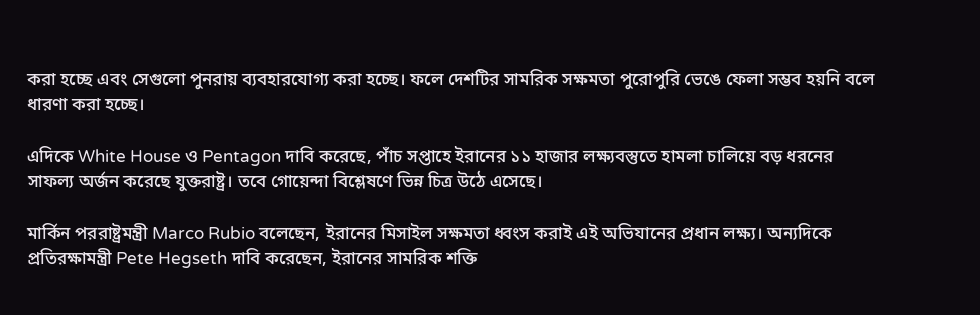করা হচ্ছে এবং সেগুলো পুনরায় ব্যবহারযোগ্য করা হচ্ছে। ফলে দেশটির সামরিক সক্ষমতা পুরোপুরি ভেঙে ফেলা সম্ভব হয়নি বলে ধারণা করা হচ্ছে।

এদিকে White House ও Pentagon দাবি করেছে, পাঁচ সপ্তাহে ইরানের ১১ হাজার লক্ষ্যবস্তুতে হামলা চালিয়ে বড় ধরনের সাফল্য অর্জন করেছে যুক্তরাষ্ট্র। তবে গোয়েন্দা বিশ্লেষণে ভিন্ন চিত্র উঠে এসেছে।

মার্কিন পররাষ্ট্রমন্ত্রী Marco Rubio বলেছেন, ইরানের মিসাইল সক্ষমতা ধ্বংস করাই এই অভিযানের প্রধান লক্ষ্য। অন্যদিকে প্রতিরক্ষামন্ত্রী Pete Hegseth দাবি করেছেন, ইরানের সামরিক শক্তি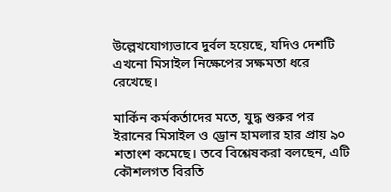উল্লেখযোগ্যভাবে দুর্বল হয়েছে, যদিও দেশটি এখনো মিসাইল নিক্ষেপের সক্ষমতা ধরে রেখেছে।

মার্কিন কর্মকর্তাদের মতে, যুদ্ধ শুরুর পর ইরানের মিসাইল ও ড্রোন হামলার হার প্রায় ৯০ শতাংশ কমেছে। তবে বিশ্লেষকরা বলছেন, এটি কৌশলগত বিরতি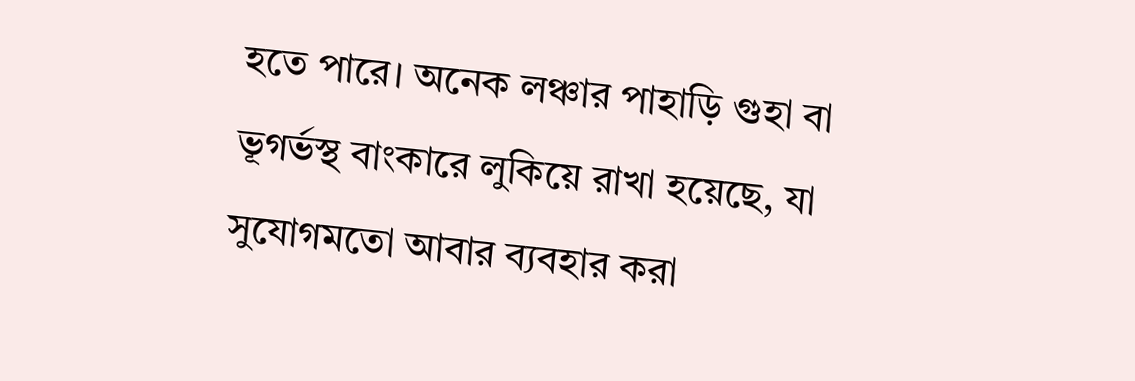হতে পারে। অনেক লঞ্চার পাহাড়ি গুহা বা ভূগর্ভস্থ বাংকারে লুকিয়ে রাখা হয়েছে, যা সুযোগমতো আবার ব্যবহার করা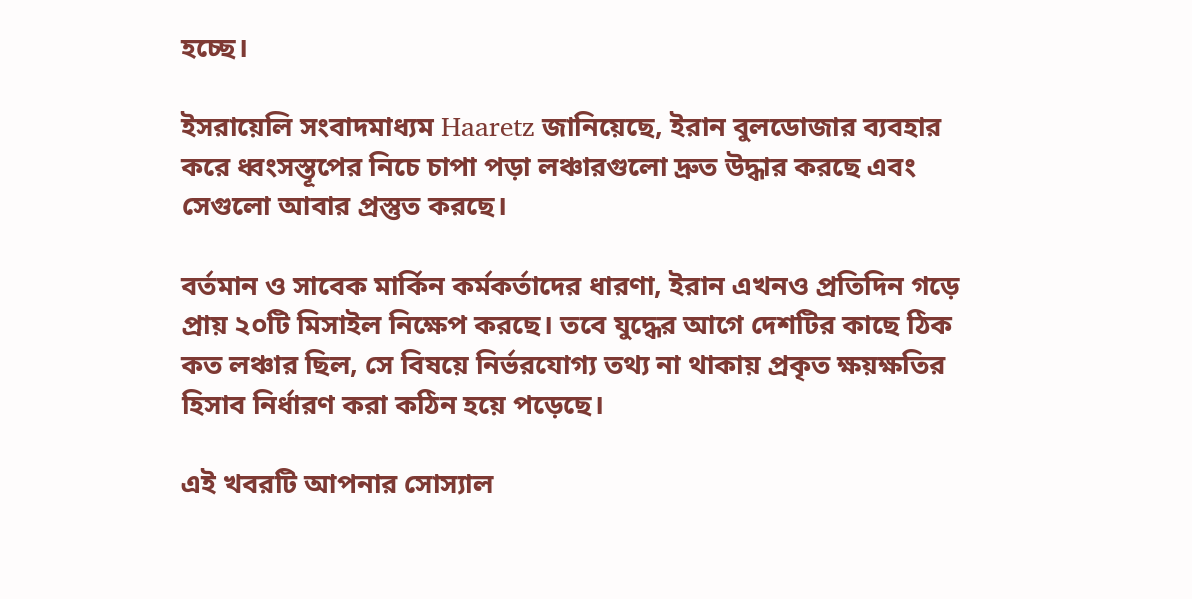হচ্ছে।

ইসরায়েলি সংবাদমাধ্যম Haaretz জানিয়েছে, ইরান বুলডোজার ব্যবহার করে ধ্বংসস্তূপের নিচে চাপা পড়া লঞ্চারগুলো দ্রুত উদ্ধার করছে এবং সেগুলো আবার প্রস্তুত করছে।

বর্তমান ও সাবেক মার্কিন কর্মকর্তাদের ধারণা, ইরান এখনও প্রতিদিন গড়ে প্রায় ২০টি মিসাইল নিক্ষেপ করছে। তবে যুদ্ধের আগে দেশটির কাছে ঠিক কত লঞ্চার ছিল, সে বিষয়ে নির্ভরযোগ্য তথ্য না থাকায় প্রকৃত ক্ষয়ক্ষতির হিসাব নির্ধারণ করা কঠিন হয়ে পড়েছে।

এই খবরটি আপনার সোস্যাল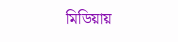মিডিয়ায়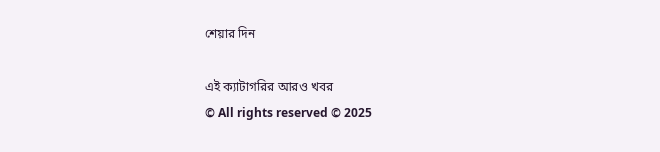শেয়ার দিন

এই ক্যাটাগরির আরও খবর
© All rights reserved © 2025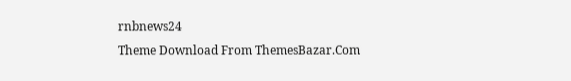rnbnews24
Theme Download From ThemesBazar.Com